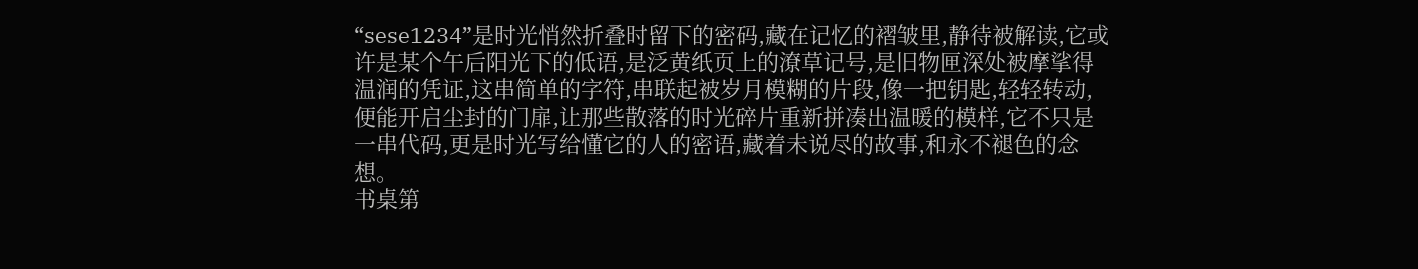“sese1234”是时光悄然折叠时留下的密码,藏在记忆的褶皱里,静待被解读,它或许是某个午后阳光下的低语,是泛黄纸页上的潦草记号,是旧物匣深处被摩挲得温润的凭证,这串简单的字符,串联起被岁月模糊的片段,像一把钥匙,轻轻转动,便能开启尘封的门扉,让那些散落的时光碎片重新拼凑出温暖的模样,它不只是一串代码,更是时光写给懂它的人的密语,藏着未说尽的故事,和永不褪色的念想。
书桌第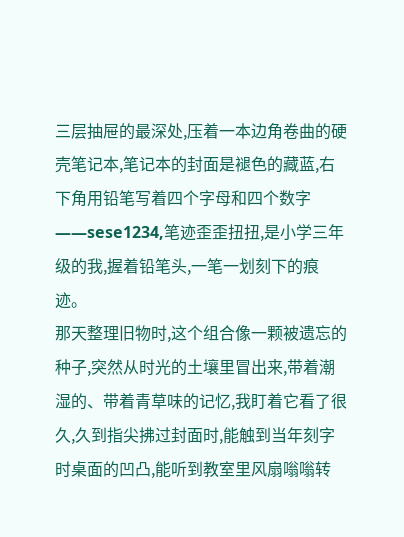三层抽屉的最深处,压着一本边角卷曲的硬壳笔记本,笔记本的封面是褪色的藏蓝,右下角用铅笔写着四个字母和四个数字——sese1234,笔迹歪歪扭扭,是小学三年级的我,握着铅笔头,一笔一划刻下的痕迹。
那天整理旧物时,这个组合像一颗被遗忘的种子,突然从时光的土壤里冒出来,带着潮湿的、带着青草味的记忆,我盯着它看了很久,久到指尖拂过封面时,能触到当年刻字时桌面的凹凸,能听到教室里风扇嗡嗡转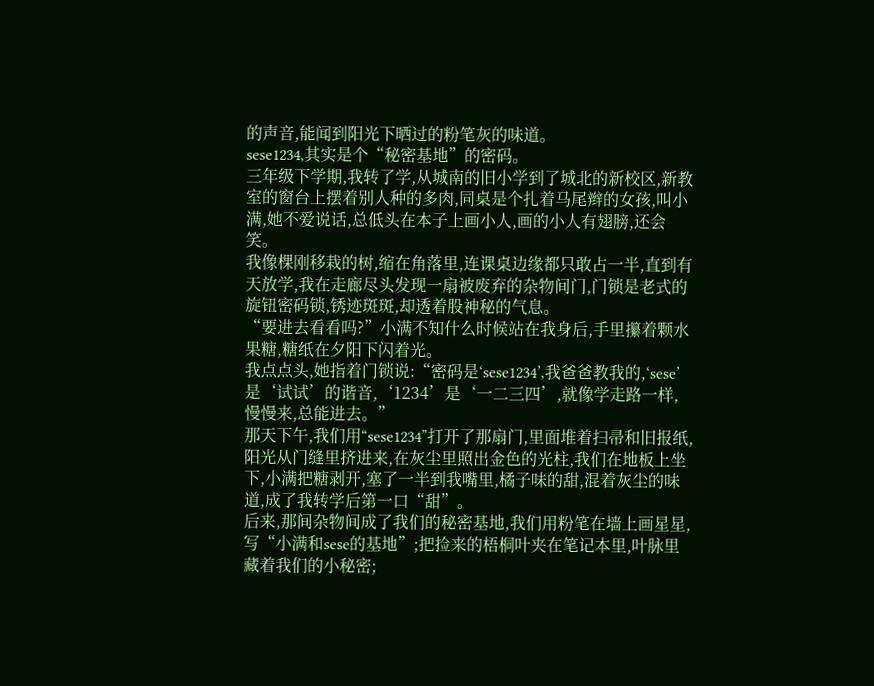的声音,能闻到阳光下晒过的粉笔灰的味道。
sese1234,其实是个“秘密基地”的密码。
三年级下学期,我转了学,从城南的旧小学到了城北的新校区,新教室的窗台上摆着别人种的多肉,同桌是个扎着马尾辫的女孩,叫小满,她不爱说话,总低头在本子上画小人,画的小人有翅膀,还会笑。
我像棵刚移栽的树,缩在角落里,连课桌边缘都只敢占一半,直到有天放学,我在走廊尽头发现一扇被废弃的杂物间门,门锁是老式的旋钮密码锁,锈迹斑斑,却透着股神秘的气息。
“要进去看看吗?”小满不知什么时候站在我身后,手里攥着颗水果糖,糖纸在夕阳下闪着光。
我点点头,她指着门锁说:“密码是‘sese1234’,我爸爸教我的,‘sese’是‘试试’的谐音,‘1234’是‘一二三四’,就像学走路一样,慢慢来,总能进去。”
那天下午,我们用“sese1234”打开了那扇门,里面堆着扫帚和旧报纸,阳光从门缝里挤进来,在灰尘里照出金色的光柱,我们在地板上坐下,小满把糖剥开,塞了一半到我嘴里,橘子味的甜,混着灰尘的味道,成了我转学后第一口“甜”。
后来,那间杂物间成了我们的秘密基地,我们用粉笔在墙上画星星,写“小满和sese的基地”;把捡来的梧桐叶夹在笔记本里,叶脉里藏着我们的小秘密;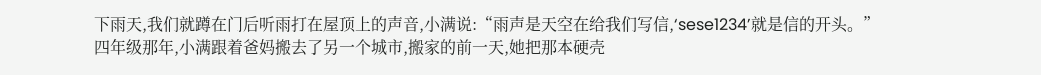下雨天,我们就蹲在门后听雨打在屋顶上的声音,小满说:“雨声是天空在给我们写信,‘sese1234’就是信的开头。”
四年级那年,小满跟着爸妈搬去了另一个城市,搬家的前一天,她把那本硬壳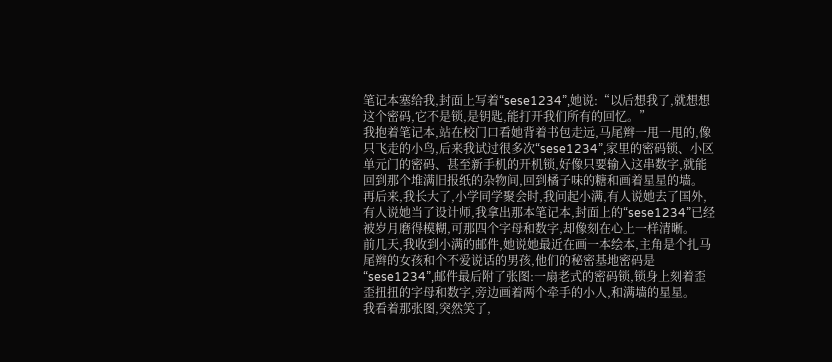笔记本塞给我,封面上写着“sese1234”,她说:“以后想我了,就想想这个密码,它不是锁,是钥匙,能打开我们所有的回忆。”
我抱着笔记本,站在校门口看她背着书包走远,马尾辫一甩一甩的,像只飞走的小鸟,后来我试过很多次“sese1234”,家里的密码锁、小区单元门的密码、甚至新手机的开机锁,好像只要输入这串数字,就能回到那个堆满旧报纸的杂物间,回到橘子味的糖和画着星星的墙。
再后来,我长大了,小学同学聚会时,我问起小满,有人说她去了国外,有人说她当了设计师,我拿出那本笔记本,封面上的“sese1234”已经被岁月磨得模糊,可那四个字母和数字,却像刻在心上一样清晰。
前几天,我收到小满的邮件,她说她最近在画一本绘本,主角是个扎马尾辫的女孩和个不爱说话的男孩,他们的秘密基地密码是“sese1234”,邮件最后附了张图:一扇老式的密码锁,锁身上刻着歪歪扭扭的字母和数字,旁边画着两个牵手的小人,和满墙的星星。
我看着那张图,突然笑了,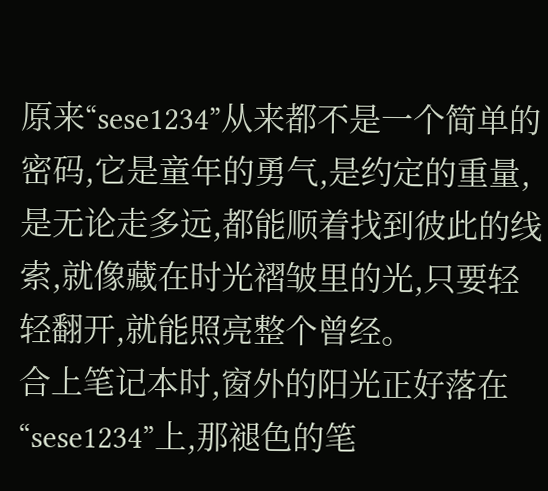原来“sese1234”从来都不是一个简单的密码,它是童年的勇气,是约定的重量,是无论走多远,都能顺着找到彼此的线索,就像藏在时光褶皱里的光,只要轻轻翻开,就能照亮整个曾经。
合上笔记本时,窗外的阳光正好落在“sese1234”上,那褪色的笔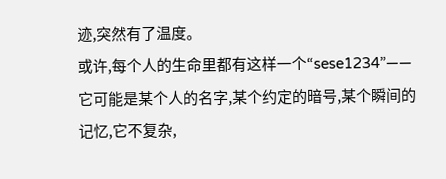迹,突然有了温度。
或许,每个人的生命里都有这样一个“sese1234”——它可能是某个人的名字,某个约定的暗号,某个瞬间的记忆,它不复杂,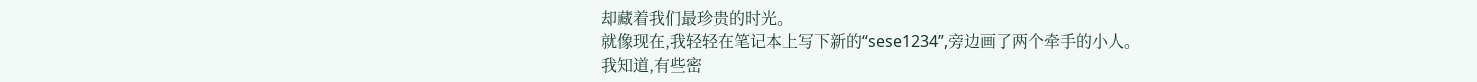却藏着我们最珍贵的时光。
就像现在,我轻轻在笔记本上写下新的“sese1234”,旁边画了两个牵手的小人。
我知道,有些密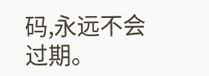码,永远不会过期。